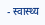- स्वास्थ्य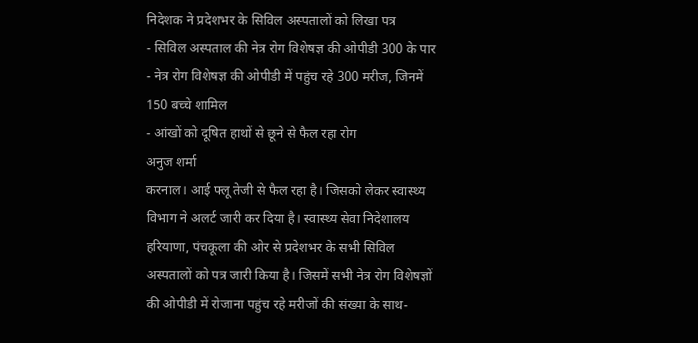निदेशक ने प्रदेशभर के सिविल अस्पतालों को लिखा पत्र
- सिविल अस्पताल की नेत्र रोग विशेषज्ञ की ओपीडी 300 के पार
- नेत्र रोग विशेषज्ञ की ओपीडी में पहुंच रहे 300 मरीज, जिनमें 150 बच्चे शामिल
- आंखों को दूषित हाथों से छूने से फैल रहा रोग
अनुज शर्मा
करनाल। आई फ्लू तेजी से फैल रहा है। जिसको लेकर स्वास्थ्य विभाग ने अलर्ट जारी कर दिया है। स्वास्थ्य सेवा निदेशालय हरियाणा, पंचकूला की ओर से प्रदेशभर के सभी सिविल अस्पतालों को पत्र जारी किया है। जिसमें सभी नेत्र रोग विशेषज्ञों की ओपीडी में रोजाना पहुंच रहे मरीजों की संख्या के साथ-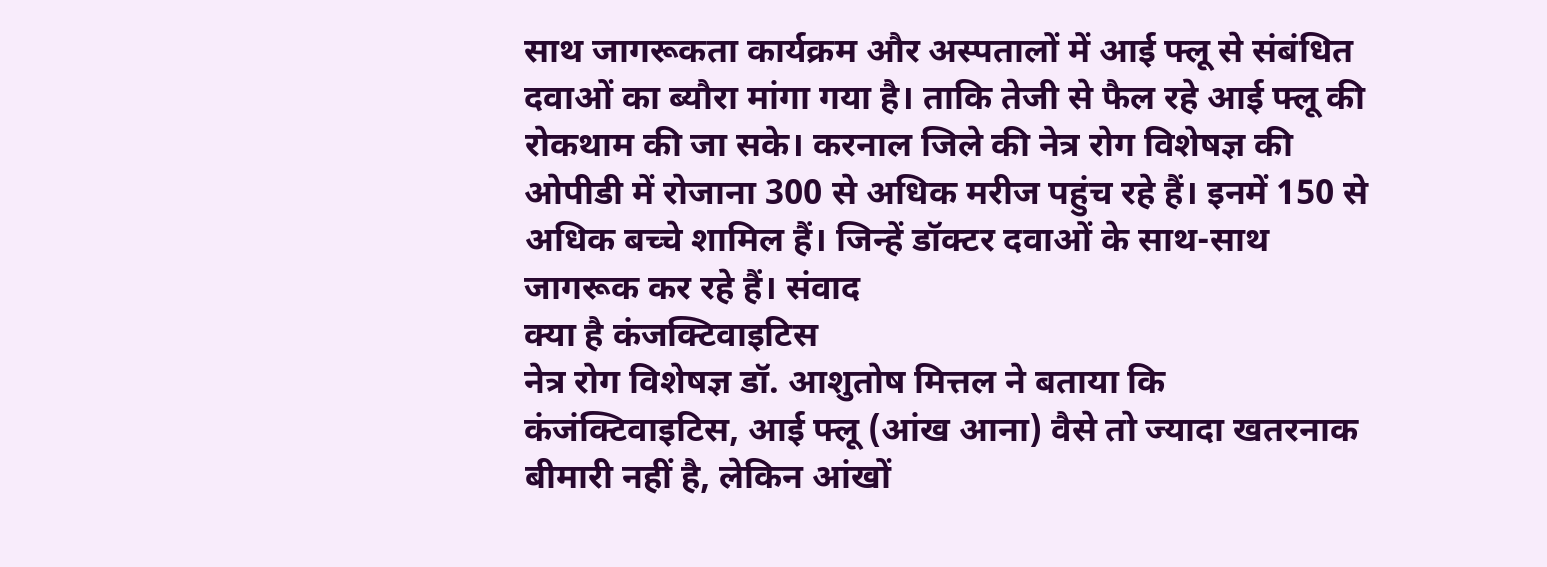साथ जागरूकता कार्यक्रम और अस्पतालों में आई फ्लू से संबंधित दवाओं का ब्यौरा मांगा गया है। ताकि तेजी से फैल रहे आई फ्लू की रोकथाम की जा सके। करनाल जिले की नेत्र रोग विशेषज्ञ की ओपीडी में रोजाना 300 से अधिक मरीज पहुंच रहे हैं। इनमें 150 से अधिक बच्चे शामिल हैं। जिन्हें डॉक्टर दवाओं के साथ-साथ जागरूक कर रहे हैं। संवाद
क्या है कंजक्टिवाइटिस
नेत्र रोग विशेषज्ञ डॉ. आशुतोष मित्तल ने बताया कि कंजंक्टिवाइटिस, आई फ्लू (आंख आना) वैसे तो ज्यादा खतरनाक बीमारी नहीं है, लेकिन आंखों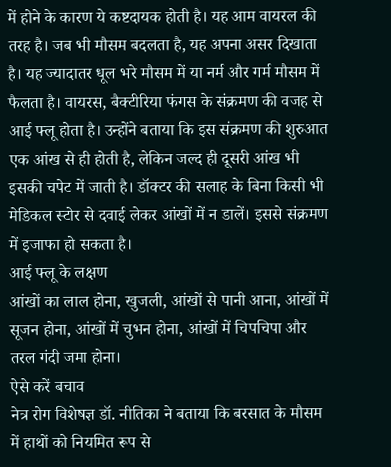में होने के कारण ये कष्टदायक होती है। यह आम वायरल की तरह है। जब भी मौसम बदलता है, यह अपना असर दिखाता है। यह ज्यादातर धूल भरे मौसम में या नर्म और गर्म मौसम में फैलता है। वायरस, बैक्टीरिया फंगस के संक्रमण की वजह से आई फ्लू होता है। उन्होंने बताया कि इस संक्रमण की शुरुआत एक आंख से ही होती है, लेकिन जल्द ही दूसरी आंख भी इसकी चपेट में जाती है। डॉक्टर की सलाह के बिना किसी भी मेडिकल स्टोर से दवाई लेकर आंखों में न डालें। इससे संक्रमण में इजाफा हो सकता है।
आई फ्लू के लक्षण
आंखों का लाल होना, खुजली, आंखों से पानी आना, आंखों में सूजन होना, आंखों में चुभन होना, आंखों में चिपचिपा और तरल गंदी जमा होना।
ऐसे करें बचाव
नेत्र रोग विशेषज्ञ डॉ. नीतिका ने बताया कि बरसात के मौसम में हाथों को नियमित रूप से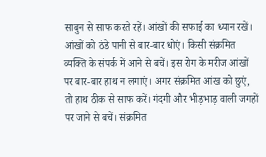साबुन से साफ करते रहें। आंखों की सफाई का ध्यान रखें। आंखों को ठंडे पानी से बार-बार धोएं। किसी संक्रमित व्यक्ति के संपर्क में आने से बचें। इस रोग के मरीज आंखों पर बार-बार हाथ न लगाएं। अगर संक्रमित आंख को छुएं, तो हाथ ठीक से साफ करें। गंदगी और भीड़भाड़ वाली जगहों पर जाने से बचें। संक्रमित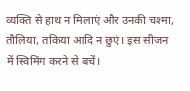व्यक्ति से हाथ न मिलाएं और उनकी चश्मा, तौलिया, तकिया आदि न छुएं। इस सीजन में स्विमिंग करने से बचें।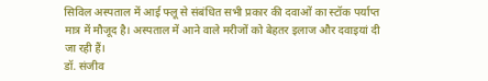सिविल अस्पताल में आई फ्लू से संबंधित सभी प्रकार की दवाओं का स्टॉक पर्याप्त मात्र में मौजूद है। अस्पताल में आने वाले मरीजों को बेहतर इलाज और दवाइयां दी जा रही हैं।
डॉ. संजीव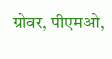ग्रोवर, पीएमओ,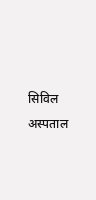सिविल अस्पताल